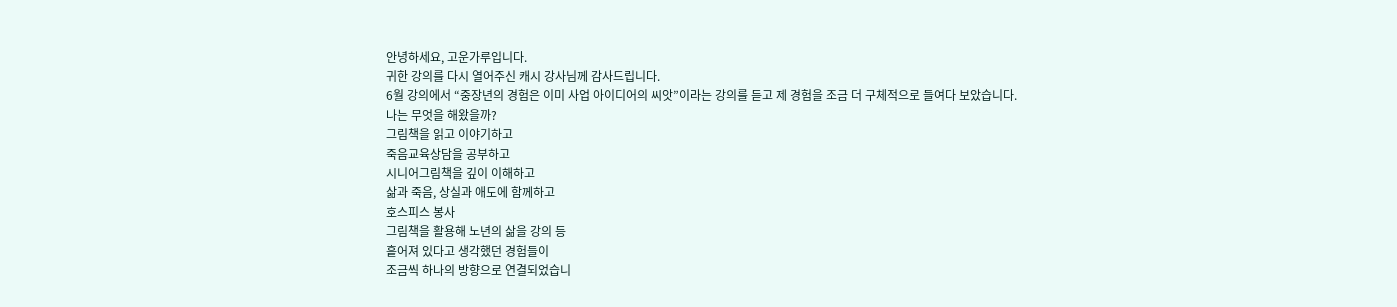안녕하세요, 고운가루입니다.
귀한 강의를 다시 열어주신 캐시 강사님께 감사드립니다.
6월 강의에서 “중장년의 경험은 이미 사업 아이디어의 씨앗”이라는 강의를 듣고 제 경험을 조금 더 구체적으로 들여다 보았습니다.
나는 무엇을 해왔을까?
그림책을 읽고 이야기하고
죽음교육상담을 공부하고
시니어그림책을 깊이 이해하고
삶과 죽음, 상실과 애도에 함께하고
호스피스 봉사
그림책을 활용해 노년의 삶을 강의 등
흩어져 있다고 생각했던 경험들이
조금씩 하나의 방향으로 연결되었습니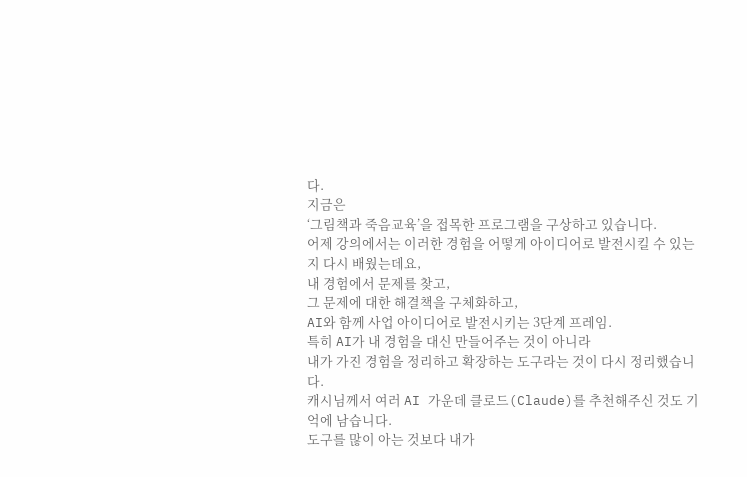다.
지금은
‘그림책과 죽음교육’을 접목한 프로그램을 구상하고 있습니다.
어제 강의에서는 이러한 경험을 어떻게 아이디어로 발전시킬 수 있는지 다시 배웠는데요,
내 경험에서 문제를 찾고,
그 문제에 대한 해결책을 구체화하고,
AI와 함께 사업 아이디어로 발전시키는 3단계 프레임.
특히 AI가 내 경험을 대신 만들어주는 것이 아니라
내가 가진 경험을 정리하고 확장하는 도구라는 것이 다시 정리했습니다.
캐시님께서 여러 AI 가운데 클로드(Claude)를 추천해주신 것도 기억에 남습니다.
도구를 많이 아는 것보다 내가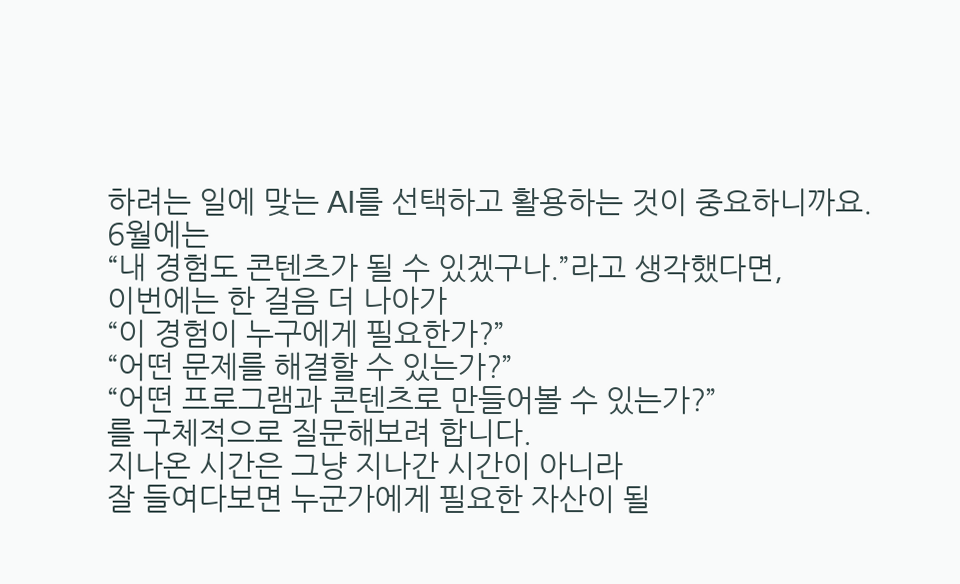하려는 일에 맞는 AI를 선택하고 활용하는 것이 중요하니까요.
6월에는
“내 경험도 콘텐츠가 될 수 있겠구나.”라고 생각했다면,
이번에는 한 걸음 더 나아가
“이 경험이 누구에게 필요한가?”
“어떤 문제를 해결할 수 있는가?”
“어떤 프로그램과 콘텐츠로 만들어볼 수 있는가?”
를 구체적으로 질문해보려 합니다.
지나온 시간은 그냥 지나간 시간이 아니라
잘 들여다보면 누군가에게 필요한 자산이 될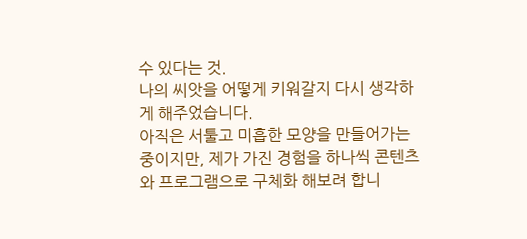수 있다는 것.
나의 씨앗을 어떻게 키워갈지 다시 생각하게 해주었습니다.
아직은 서툴고 미흡한 모양을 만들어가는 중이지만, 제가 가진 경험을 하나씩 콘텐츠와 프로그램으로 구체화 해보려 합니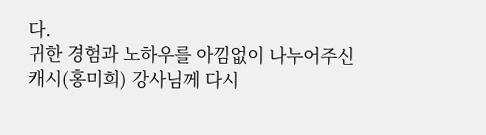다.
귀한 경험과 노하우를 아낌없이 나누어주신
캐시(홍미희) 강사님께 다시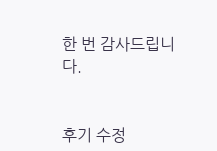한 번 감사드립니다.


후기 수정